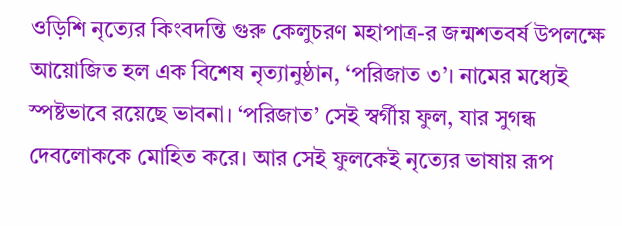ওড়িশি নৃত্যের কিংবদন্তি গুরু কেলুচরণ মহাপাত্র-র জন্মশতবর্ষ উপলক্ষে আয়োজিত হল এক বিশেষ নৃত্যানুষ্ঠান, ‘পরিজাত ৩’। নামের মধ্যেই স্পষ্টভাবে রয়েছে ভাবনা। ‘পরিজাত’ সেই স্বর্গীয় ফুল, যার সুগন্ধ দেবলোককে মোহিত করে। আর সেই ফুলকেই নৃত্যের ভাষায় রূপ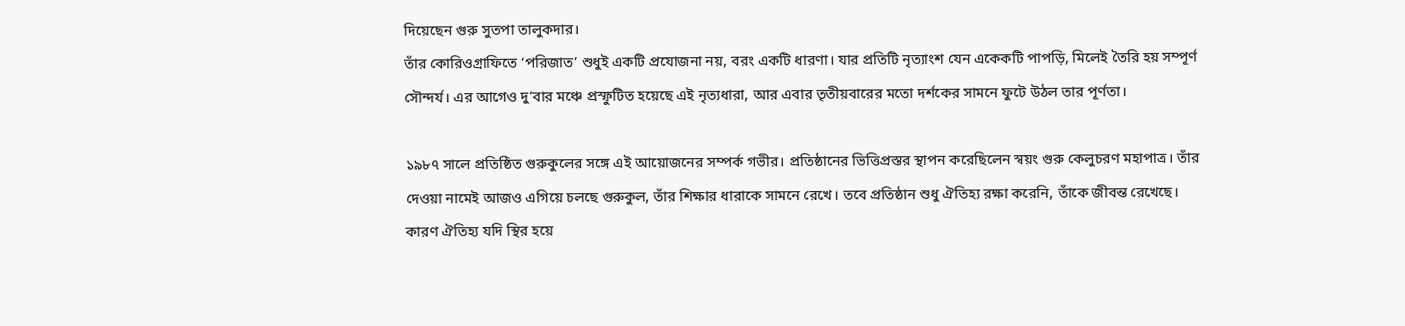দিয়েছেন গুরু সুতপা তালুকদার।
তাঁর কোরিওগ্রাফিতে ‘পরিজাত’ শুধুই একটি প্রযোজনা নয়, বরং একটি ধারণা। যার প্রতিটি নৃত্যাংশ যেন একেকটি পাপড়ি, মিলেই তৈরি হয় সম্পূর্ণ সৌন্দর্য। এর আগেও দু’বার মঞ্চে প্রস্ফুটিত হয়েছে এই নৃত্যধারা, আর এবার তৃতীয়বারের মতো দর্শকের সামনে ফুটে উঠল তার পূর্ণতা।

১৯৮৭ সালে প্রতিষ্ঠিত গুরুকুলের সঙ্গে এই আয়োজনের সম্পর্ক গভীর। প্রতিষ্ঠানের ভিত্তিপ্রস্তর স্থাপন করেছিলেন স্বয়ং গুরু কেলুচরণ মহাপাত্র। তাঁর দেওয়া নামেই আজও এগিয়ে চলছে গুরুকুল, তাঁর শিক্ষার ধারাকে সামনে রেখে। তবে প্রতিষ্ঠান শুধু ঐতিহ্য রক্ষা করেনি, তাঁকে জীবন্ত রেখেছে। কারণ ঐতিহ্য যদি স্থির হয়ে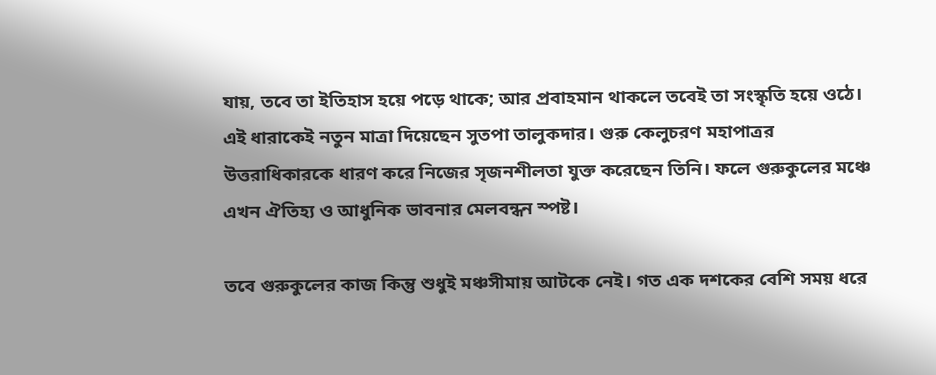যায়, তবে তা ইতিহাস হয়ে পড়ে থাকে; আর প্রবাহমান থাকলে তবেই তা সংস্কৃতি হয়ে ওঠে।
এই ধারাকেই নতুন মাত্রা দিয়েছেন সুতপা তালুকদার। গুরু কেলুচরণ মহাপাত্রর উত্তরাধিকারকে ধারণ করে নিজের সৃজনশীলতা যুক্ত করেছেন তিনি। ফলে গুরুকুলের মঞ্চে এখন ঐতিহ্য ও আধুনিক ভাবনার মেলবন্ধন স্পষ্ট।

তবে গুরুকুলের কাজ কিন্তু শুধুই মঞ্চসীমায় আটকে নেই। গত এক দশকের বেশি সময় ধরে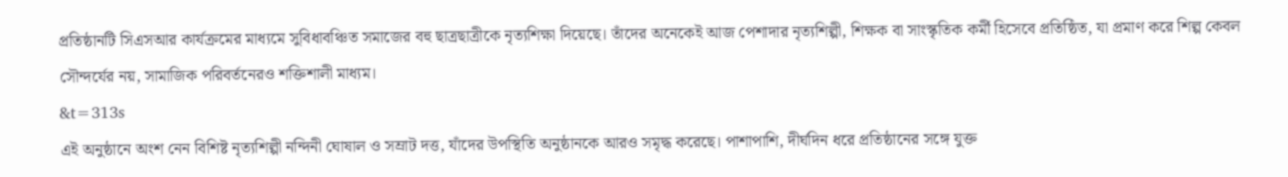প্রতিষ্ঠানটি সিএসআর কার্যক্রমের মাধ্যমে সুবিধাবঞ্চিত সমাজের বহু ছাত্রছাত্রীকে নৃত্যশিক্ষা দিয়েছে। তাঁদের অনেকেই আজ পেশাদার নৃত্যশিল্পী, শিক্ষক বা সাংস্কৃতিক কর্মী হিসেবে প্রতিষ্ঠিত, যা প্রমাণ করে শিল্প কেবল সৌন্দর্যের নয়, সামাজিক পরিবর্তনেরও শক্তিশালী মাধ্যম।
&t=313s
এই অনুষ্ঠানে অংশ নেন বিশিষ্ট নৃত্যশিল্পী নন্দিনী ঘোষাল ও সম্রাট দত্ত, যাঁদের উপস্থিতি অনুষ্ঠানকে আরও সমৃদ্ধ করেছে। পাশাপাশি, দীর্ঘদিন ধরে প্রতিষ্ঠানের সঙ্গে যুক্ত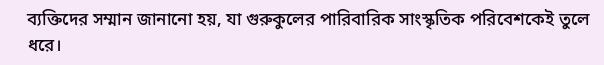ব্যক্তিদের সম্মান জানানো হয়, যা গুরুকুলের পারিবারিক সাংস্কৃতিক পরিবেশকেই তুলে ধরে।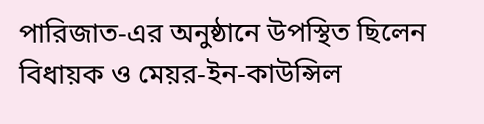পারিজাত-এর অনুষ্ঠানে উপস্থিত ছিলেন বিধায়ক ও মেয়র-ইন-কাউন্সিল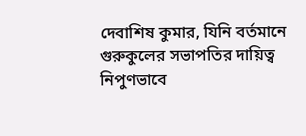দেবাশিষ কুমার, যিনি বর্তমানে গুরুকুলের সভাপতির দায়িত্ব নিপুণভাবে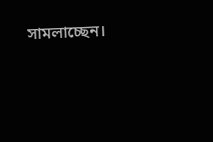সামলাচ্ছেন।